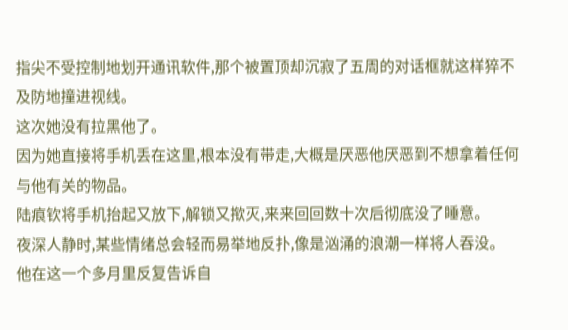指尖不受控制地划开通讯软件,那个被置顶却沉寂了五周的对话框就这样猝不及防地撞进视线。
这次她没有拉黑他了。
因为她直接将手机丢在这里,根本没有带走,大概是厌恶他厌恶到不想拿着任何与他有关的物品。
陆痕钦将手机抬起又放下,解锁又揿灭,来来回回数十次后彻底没了睡意。
夜深人静时,某些情绪总会轻而易举地反扑,像是汹涌的浪潮一样将人吞没。
他在这一个多月里反复告诉自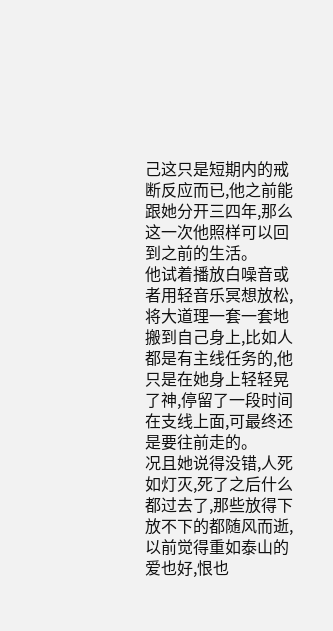己这只是短期内的戒断反应而已,他之前能跟她分开三四年,那么这一次他照样可以回到之前的生活。
他试着播放白噪音或者用轻音乐冥想放松,将大道理一套一套地搬到自己身上,比如人都是有主线任务的,他只是在她身上轻轻晃了神,停留了一段时间在支线上面,可最终还是要往前走的。
况且她说得没错,人死如灯灭,死了之后什么都过去了,那些放得下放不下的都随风而逝,以前觉得重如泰山的爱也好,恨也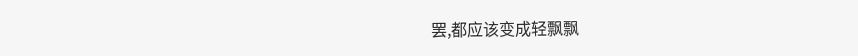罢,都应该变成轻飘飘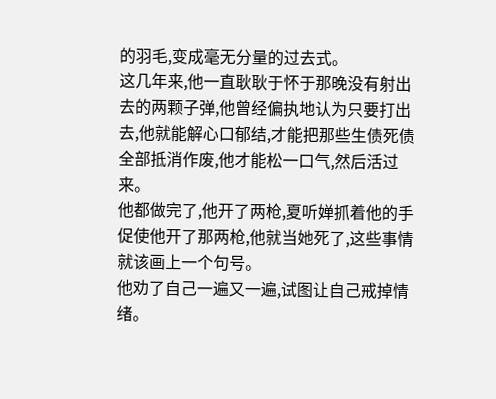的羽毛,变成毫无分量的过去式。
这几年来,他一直耿耿于怀于那晚没有射出去的两颗子弹,他曾经偏执地认为只要打出去,他就能解心口郁结,才能把那些生债死债全部抵消作废,他才能松一口气,然后活过来。
他都做完了,他开了两枪,夏听婵抓着他的手促使他开了那两枪,他就当她死了,这些事情就该画上一个句号。
他劝了自己一遍又一遍,试图让自己戒掉情绪。